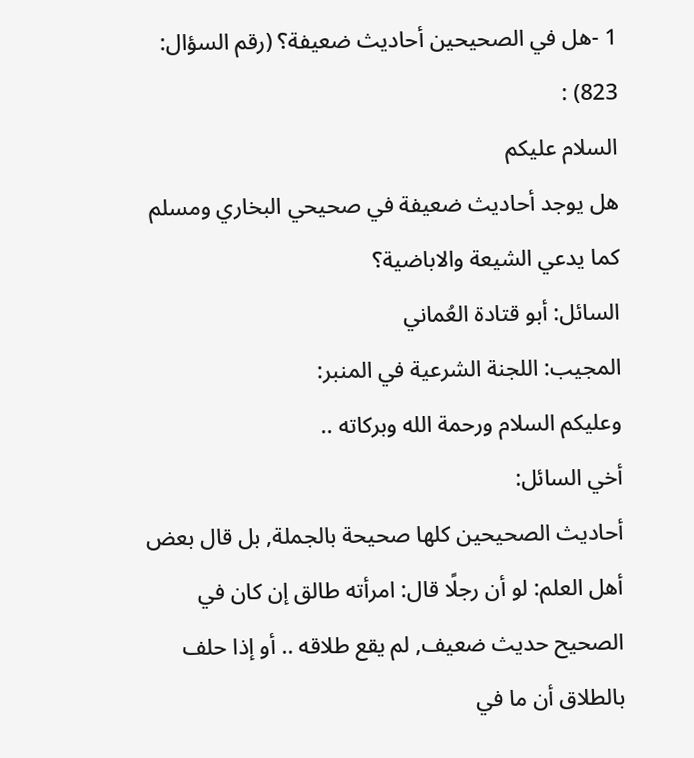1 -هل في الصحيحين أحاديث ضعيفة؟ (رقم السؤال: 823) :
السلام عليكم
هل يوجد أحاديث ضعيفة في صحيحي البخاري ومسلم كما يدعي الشيعة والاباضية؟
السائل: أبو قتادة العُماني
المجيب: اللجنة الشرعية في المنبر:
وعليكم السلام ورحمة الله وبركاته ..
أخي السائل:
أحاديث الصحيحين كلها صحيحة بالجملة, بل قال بعض أهل العلم: لو أن رجلًا قال: امرأته طالق إن كان في الصحيح حديث ضعيف, لم يقع طلاقه .. أو إذا حلف بالطلاق أن ما في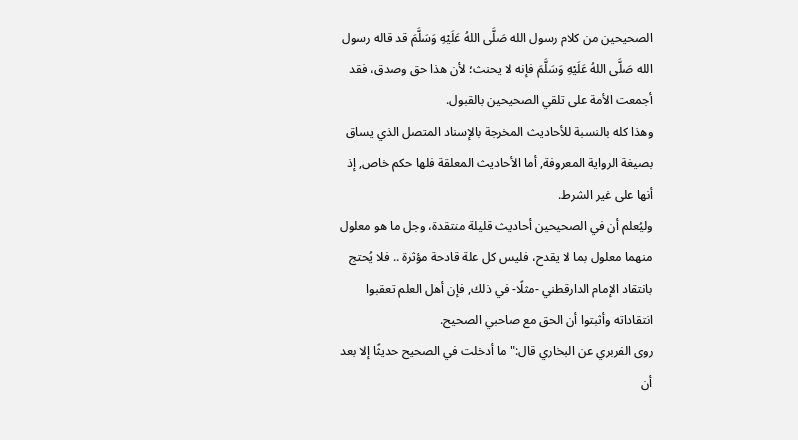الصحيحين من كلام رسول الله صَلَّى اللهُ عَلَيْهِ وَسَلَّمَ قد قاله رسول الله صَلَّى اللهُ عَلَيْهِ وَسَلَّمَ فإنه لا يحنث؛ لأن هذا حق وصدق، فقد أجمعت الأمة على تلقي الصحيحين بالقبول.
وهذا كله بالنسبة للأحاديث المخرجة بالإسناد المتصل الذي يساق بصيغة الرواية المعروفة, أما الأحاديث المعلقة فلها حكم خاص, إذ أنها على غير الشرط.
وليُعلم أن في الصحيحين أحاديث قليلة منتقدة، وجل ما هو معلول منهما معلول بما لا يقدح، فليس كل علة قادحة مؤثرة .. فلا يُحتج بانتقاد الإمام الدارقطني -مثلًا- في ذلك, فإن أهل العلم تعقبوا انتقاداته وأثبتوا أن الحق مع صاحبي الصحيح.
روى الفربري عن البخاري قال:"ما أدخلت في الصحيح حديثًا إلا بعد أن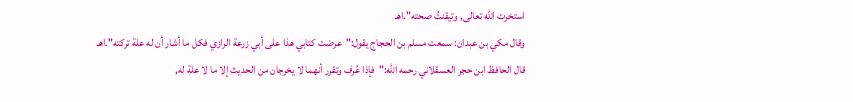استخرت الله تعالى, وتيقنتُ صحته".اهـ
وقال مكي بن عبدان: سمعت مسلم بن الحجاج يقول:"عرضت كتابي هذا على أبي زرعة الرازي فكل ما أشار أن له علة تركته".اهـ
قال الحافظ ابن حجر العسقلاني رحمه الله:"فإذا عُرف وتقرر أنهما لا يخرجان من الحديث إلا ما لا علة له,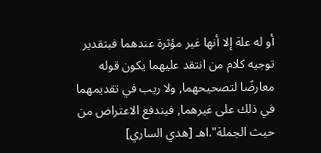أو له علة إلا أنها غير مؤثرة عندهما فبتقدير توجيه كلام من انتقد عليهما يكون قوله معارضًا لتصحيحهما, ولا ريب في تقديمهما في ذلك على غيرهما, فيندفع الاعتراض من حيث الجملة".اهـ [هدي الساري]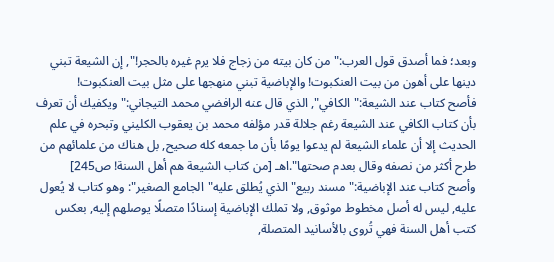وبعد؛ فما أصدق قول العرب:"من كان بيته من زجاج فلا يرم غيره بالحجر!", إن الشيعة تبني دينها على أهون من بيت العنكبوت! والإباضية تبني منهجها على مثل بيت العنكبوت!
فأصح كتاب عند الشيعة:"الكافي", الذي قال عنه الرافضي محمد التيجاني:"ويكفيك أن تعرف بأن كتاب الكافي عند الشيعة رغم جلالة قدر مؤلفه محمد بن يعقوب الكليني وتبحره في علم الحديث إلا أن علماء الشيعة لم يدعوا يومًا بأن ما جمعه كله صحيح, بل هناك من علمائهم من طرح أكثر من نصفه وقال بعدم صحتها".اهـ [من كتاب الشيعة هم أهل السنة! ص245]
وأصح كتاب عند الإباضية:"مسند ربيع"الذي يُطلق عليه"الجامع الصغير": وهو كتاب لا يُعول عليه, ليس له أصل مخطوط موثوق, ولا تملك الإباضية إسنادًا متصلًا يوصلهم إليه, بعكس كتب أهل السنة فهي تُروى بالأسانيد المتصلة,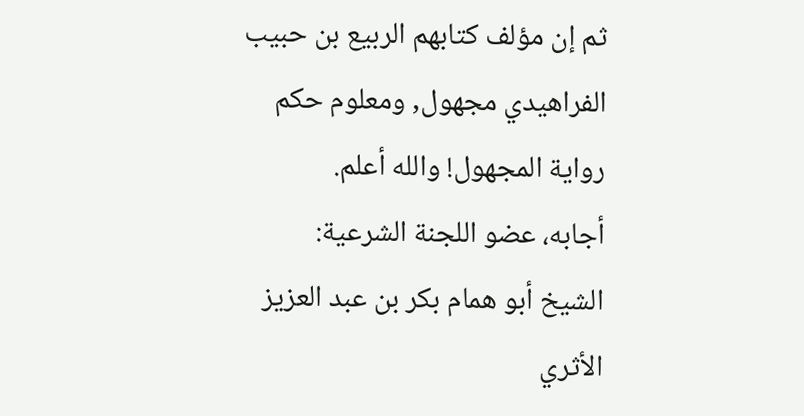ثم إن مؤلف كتابهم الربيع بن حبيب الفراهيدي مجهول, ومعلوم حكم رواية المجهول! والله أعلم.
أجابه، عضو اللجنة الشرعية:
الشيخ أبو همام بكر بن عبد العزيز الأثري